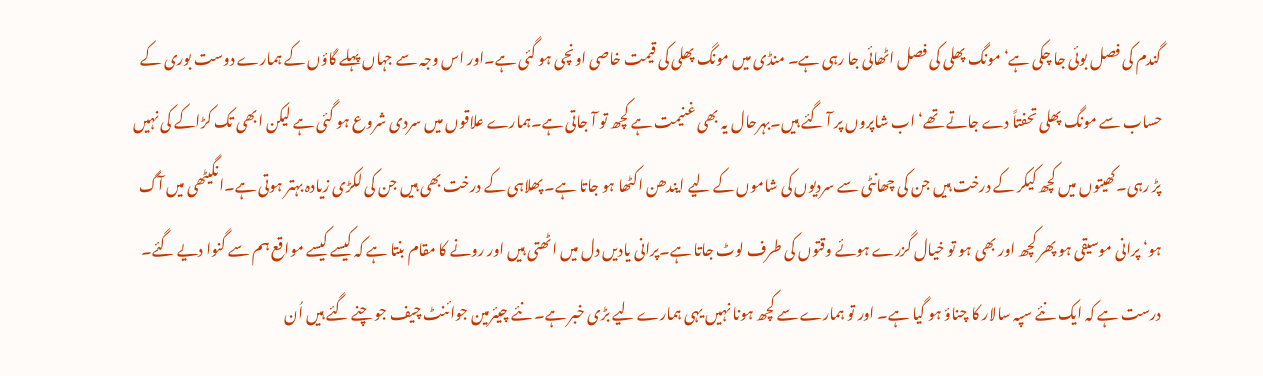گندم کی فصل بوئی جا چکی ہے‘ مونگ پھلی کی فصل اٹھائی جا رہی ہے۔ منڈی میں مونگ پھلی کی قیمت خاصی اونچی ہو گئی ہے۔اور اس وجہ سے جہاں پہلے گاؤں کے ہمارے دوست بوری کے حساب سے مونگ پھلی تحفتاً دے جاتے تھے‘ اب شاپروں پر آ گئے ہیں۔بہرحال یہ بھی غنیمت ہے کچھ تو آ جاتی ہے۔ہمارے علاقوں میں سردی شروع ہو گئی ہے لیکن ابھی تک کڑاکے کی نہیں پڑ رہی۔کھیتوں میں کچھ کیکر کے درخت ہیں جن کی چھانٹی سے سردیوں کی شاموں کے لیے ایندھن اکٹھا ہو جاتا ہے۔ پھلاہی کے درخت بھی ہیں جن کی لکڑی زیادہ بہتر ہوتی ہے۔انگیٹھی میں آگ ہو‘ پرانی موسیقی ہو پھر کچھ اور بھی ہو تو خیال گزرے ہوئے وقتوں کی طرف لوٹ جاتا ہے۔پرانی یادیں دل میں اٹھتی ہیں اور رونے کا مقام بنتا ہے کہ کیسے کیسے مواقع ہم سے گنوا دیے گئے۔
درست ہے کہ ایک نئے سپہ سالار کا چناؤ ہو گیا ہے۔ اور تو ہمارے سے کچھ ہونا نہیں یہی ہمارے لیے بڑی خبر ہے۔ نئے چیئرمین جوائنٹ چیف جو چنے گئے ہیں اُن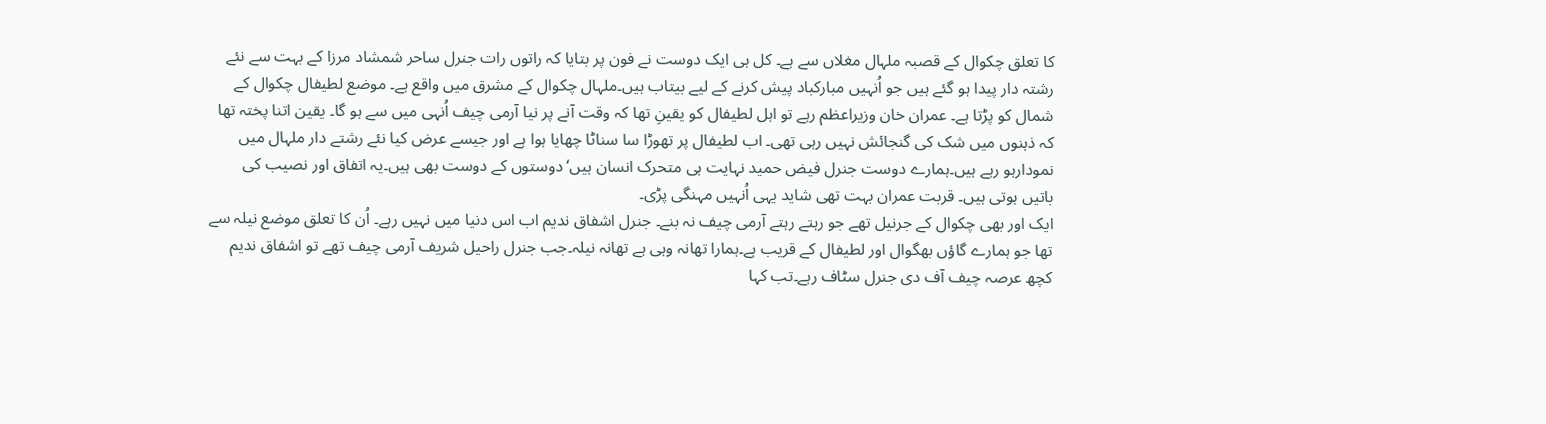کا تعلق چکوال کے قصبہ ملہال مغلاں سے ہے۔ کل ہی ایک دوست نے فون پر بتایا کہ راتوں رات جنرل ساحر شمشاد مرزا کے بہت سے نئے رشتہ دار پیدا ہو گئے ہیں جو اُنہیں مبارکباد پیش کرنے کے لیے بیتاب ہیں۔ملہال چکوال کے مشرق میں واقع ہے۔ موضع لطیفال چکوال کے شمال کو پڑتا ہے۔ عمران خان وزیراعظم رہے تو اہل لطیفال کو یقینِ تھا کہ وقت آنے پر نیا آرمی چیف اُنہی میں سے ہو گا۔ یقین اتنا پختہ تھا کہ ذہنوں میں شک کی گنجائش نہیں رہی تھی۔ اب لطیفال پر تھوڑا سا سناٹا چھایا ہوا ہے اور جیسے عرض کیا نئے رشتے دار ملہال میں نمودارہو رہے ہیں۔ہمارے دوست جنرل فیض حمید نہایت ہی متحرک انسان ہیں‘ دوستوں کے دوست بھی ہیں۔یہ اتفاق اور نصیب کی باتیں ہوتی ہیں۔ قربت عمران بہت تھی شاید یہی اُنہیں مہنگی پڑی۔
ایک اور بھی چکوال کے جرنیل تھے جو رہتے رہتے آرمی چیف نہ بنے۔ جنرل اشفاق ندیم اب اس دنیا میں نہیں رہے۔ اُن کا تعلق موضع نیلہ سے تھا جو ہمارے گاؤں بھگوال اور لطیفال کے قریب ہے۔ہمارا تھانہ وہی ہے تھانہ نیلہ۔جب جنرل راحیل شریف آرمی چیف تھے تو اشفاق ندیم کچھ عرصہ چیف آف دی جنرل سٹاف رہے۔تب کہا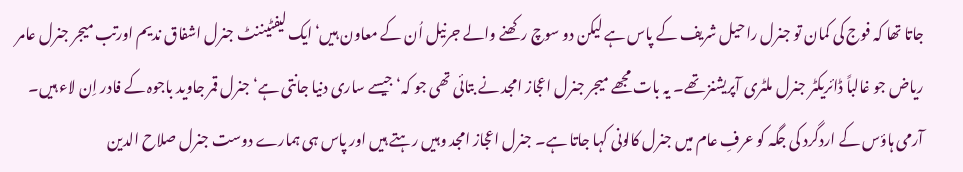جاتا تھا کہ فوج کی کمان تو جنرل راحیل شریف کے پاس ہے لیکن دو سوچ رکھنے والے جرنیل اُن کے معاون ہیں‘ایک لیفٹیننٹ جنرل اشفاق ندیم اورتب میجر جنرل عامر ریاض جو غالباً ڈائریکٹر جنرل ملٹری آپریشنز تھے۔ یہ بات مجھے میجر جنرل اعجاز امجد نے بتائی تھی جو کہ‘ جیسے ساری دنیا جانتی ہے‘ جنرل قمر جاوید باجوہ کے فادر اِن لاء ہیں۔ آرمی ہاؤس کے اردگرد کی جگہ کو عرفِ عام میں جنرل کالونی کہا جاتا ہے۔ جنرل اعجاز امجد وہیں رہتے ہیں اور پاس ہی ہمارے دوست جنرل صلاح الدین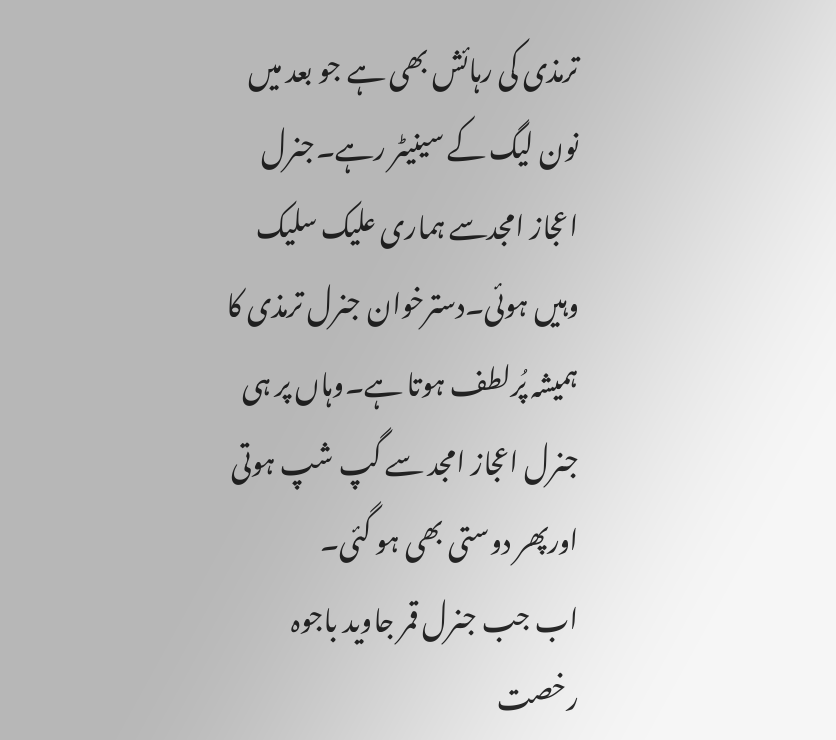ترمذی کی رہائش بھی ہے جو بعد میں نون لیگ کے سینیٹر رہے۔جنرل اعجاز امجدسے ہماری علیک سلیک وہیں ہوئی۔دسترخوان جنرل ترمذی کا ہمیشہ پُرلطف ہوتا ہے۔وہاں پر ہی جنرل اعجاز امجد سے گپ شپ ہوتی اورپھر دوستی بھی ہو گئی۔
اب جب جنرل قمر جاوید باجوہ رخصت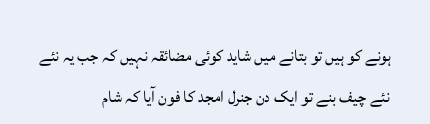ہونے کو ہیں تو بتانے میں شاید کوئی مضائقہ نہیں کہ جب یہ نئے نئے چیف بنے تو ایک دن جنرل امجد کا فون آیا کہ شام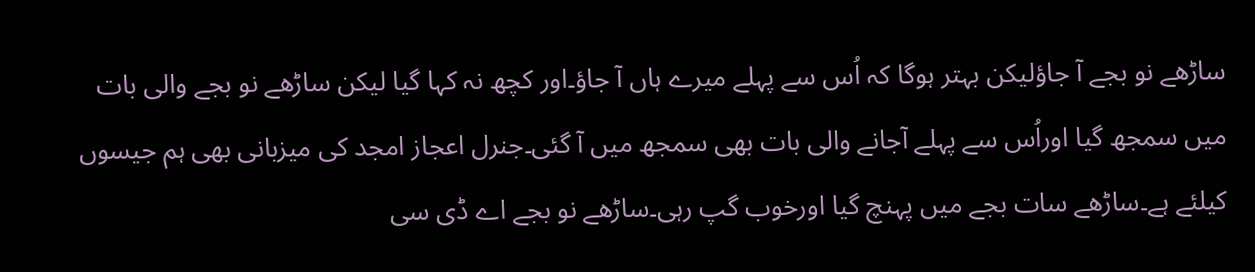ساڑھے نو بجے آ جاؤلیکن بہتر ہوگا کہ اُس سے پہلے میرے ہاں آ جاؤ۔اور کچھ نہ کہا گیا لیکن ساڑھے نو بجے والی بات میں سمجھ گیا اوراُس سے پہلے آجانے والی بات بھی سمجھ میں آ گئی۔جنرل اعجاز امجد کی میزبانی بھی ہم جیسوں کیلئے ہے۔ساڑھے سات بجے میں پہنچ گیا اورخوب گپ رہی۔ساڑھے نو بجے اے ڈی سی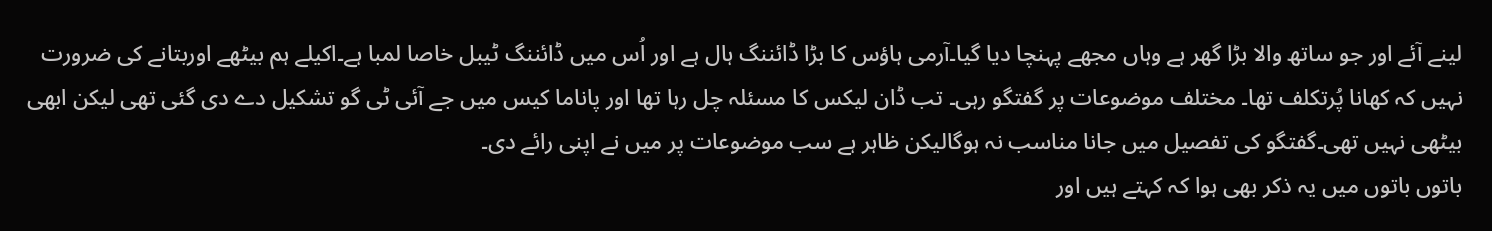لینے آئے اور جو ساتھ والا بڑا گھر ہے وہاں مجھے پہنچا دیا گیا۔آرمی ہاؤس کا بڑا ڈائننگ ہال ہے اور اُس میں ڈائننگ ٹیبل خاصا لمبا ہے۔اکیلے ہم بیٹھے اوربتانے کی ضرورت نہیں کہ کھانا پُرتکلف تھا۔ مختلف موضوعات پر گفتگو رہی۔ تب ڈان لیکس کا مسئلہ چل رہا تھا اور پاناما کیس میں جے آئی ٹی گو تشکیل دے دی گئی تھی لیکن ابھی بیٹھی نہیں تھی۔گفتگو کی تفصیل میں جانا مناسب نہ ہوگالیکن ظاہر ہے سب موضوعات پر میں نے اپنی رائے دی۔
باتوں باتوں میں یہ ذکر بھی ہوا کہ کہتے ہیں اور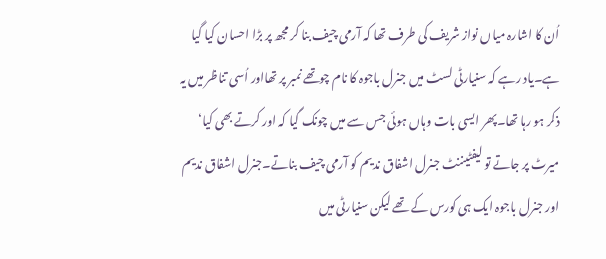اُن کا اشارہ میاں نواز شریف کی طرف تھا کہ آرمی چیف بنا کر مجھ پر بڑا احسان کیا گیا ہے۔یاد رہے کہ سنیارٹی لسٹ میں جنرل باجوہ کا نام چوتھے نمبر پر تھااور اُسی تناظر میں یہ ذکر ہو رہا تھا۔پھر ایسی بات وہاں ہوئی جس سے میں چونک گیا کہ اور کرتے بھی کیا‘ میرٹ پر جاتے تو لیفٹیننٹ جنرل اشفاق ندیم کو آرمی چیف بناتے۔جنرل اشفاق ندیم اور جنرل باجوہ ایک ہی کورس کے تھے لیکن سنیارٹی میں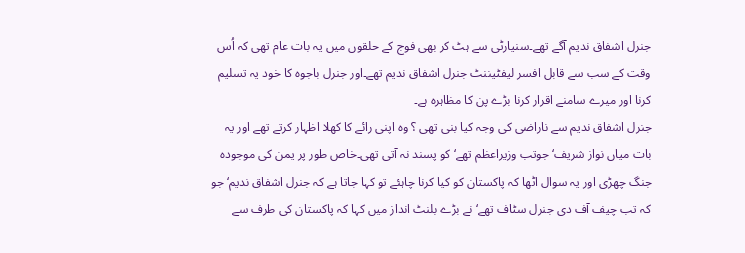جنرل اشفاق ندیم آگے تھے۔سنیارٹی سے ہٹ کر بھی فوج کے حلقوں میں یہ بات عام تھی کہ اُس وقت کے سب سے قابل افسر لیفٹیننٹ جنرل اشفاق ندیم تھے۔اور جنرل باجوہ کا خود یہ تسلیم کرنا اور میرے سامنے اقرار کرنا بڑے پن کا مظاہرہ ہے۔
جنرل اشفاق ندیم سے ناراضی کی وجہ کیا بنی تھی ؟ وہ اپنی رائے کا کھلا اظہار کرتے تھے اور یہ بات میاں نواز شریف‘ جوتب وزیراعظم تھے‘ کو پسند نہ آتی تھی۔خاص طور پر یمن کی موجودہ جنگ چھڑی اور یہ سوال اٹھا کہ پاکستان کو کیا کرنا چاہئے تو کہا جاتا ہے کہ جنرل اشفاق ندیم‘ جو کہ تب چیف آف دی جنرل سٹاف تھے‘ نے بڑے بلنٹ انداز میں کہا کہ پاکستان کی طرف سے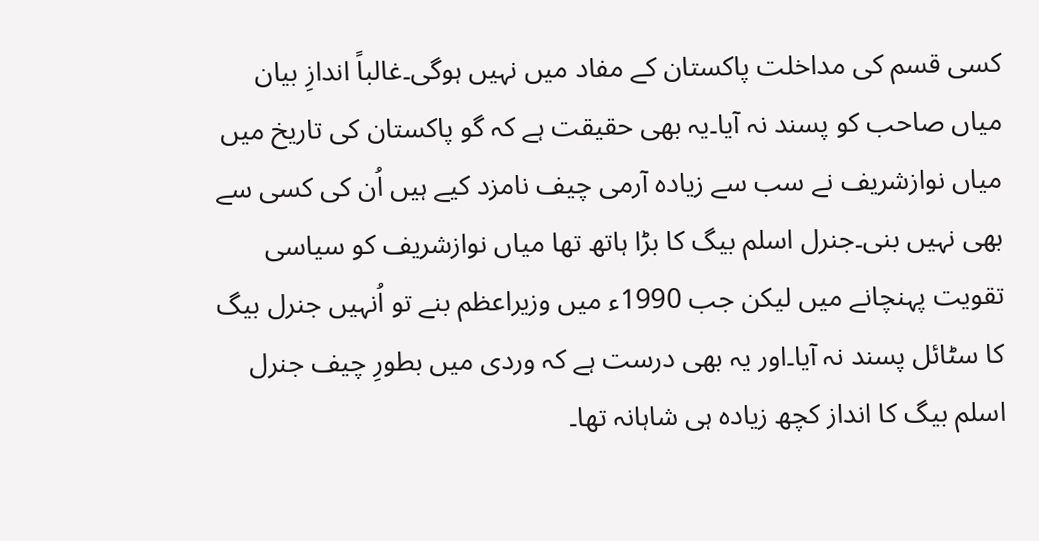کسی قسم کی مداخلت پاکستان کے مفاد میں نہیں ہوگی۔غالباً اندازِ بیان میاں صاحب کو پسند نہ آیا۔یہ بھی حقیقت ہے کہ گو پاکستان کی تاریخ میں میاں نوازشریف نے سب سے زیادہ آرمی چیف نامزد کیے ہیں اُن کی کسی سے بھی نہیں بنی۔جنرل اسلم بیگ کا بڑا ہاتھ تھا میاں نوازشریف کو سیاسی تقویت پہنچانے میں لیکن جب 1990ء میں وزیراعظم بنے تو اُنہیں جنرل بیگ کا سٹائل پسند نہ آیا۔اور یہ بھی درست ہے کہ وردی میں بطورِ چیف جنرل اسلم بیگ کا انداز کچھ زیادہ ہی شاہانہ تھا۔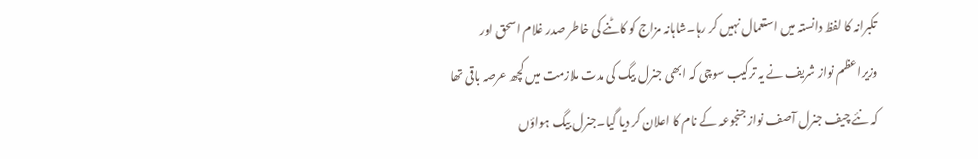تکبرانہ کا لفظ دانستہ میں استعمال نہیں کر رہا۔شاہانہ مزاج کو کاٹنے کی خاطر صدر غلام اسحق اور وزیراعظم نواز شریف نے یہ ترکیب سوچی کہ ابھی جنرل بیگ کی مدت ملازمت میں کچھ عرصہ باقی تھا کہ نئے چیف جنرل آصف نواز جنجوعہ کے نام کا اعلان کر دیا گیا۔جنرل بیگ ہواؤں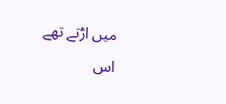میں اڑتے تھے اس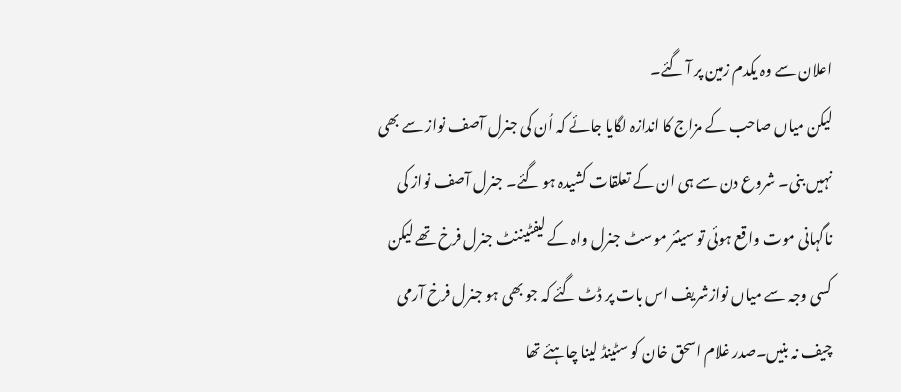اعلان سے وہ یکدم زمین پر آ گئے۔
لیکن میاں صاحب کے مزاج کا اندازہ لگایا جائے کہ اُن کی جنرل آصف نواز سے بھی نہیں بنی۔ شروع دن سے ہی ان کے تعلقات کشیدہ ہو گئے۔ جنرل آصف نواز کی ناگہانی موت واقع ہوئی تو سینئر موسٹ جنرل واہ کے لیفٹیننٹ جنرل فرخ تھے لیکن کسی وجہ سے میاں نوازشریف اس بات پر ڈٹ گئے کہ جو بھی ہو جنرل فرخ آرمی چیف نہ بنیں۔صدر غلام اسحق خان کو سٹینڈ لینا چاہئے تھا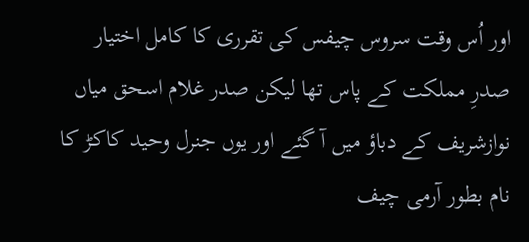اور اُس وقت سروس چیفس کی تقرری کا کامل اختیار صدرِ مملکت کے پاس تھا لیکن صدر غلام اسحق میاں نوازشریف کے دباؤ میں آ گئے اور یوں جنرل وحید کاکڑ کا نام بطور آرمی چیف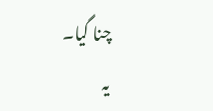چنا گیا۔
یہ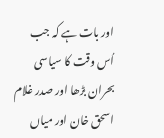اور بات ہے کہ جب اُس وقت کا سیاسی بحران بڑھا اور صدر غلام اسحق خان اور میاں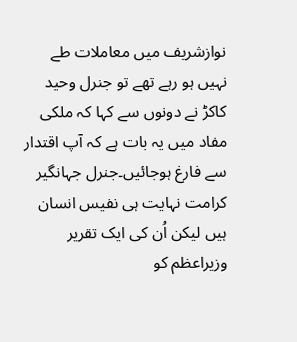نوازشریف میں معاملات طے نہیں ہو رہے تھے تو جنرل وحید کاکڑ نے دونوں سے کہا کہ ملکی مفاد میں یہ بات ہے کہ آپ اقتدار سے فارغ ہوجائیں۔جنرل جہانگیر کرامت نہایت ہی نفیس انسان ہیں لیکن اُن کی ایک تقریر وزیراعظم کو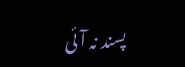پسند نہ آئی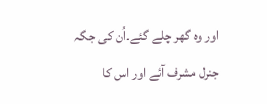اور وہ گھر چلے گئے۔اُن کی جگہ جنرل مشرف آئے اور اس کا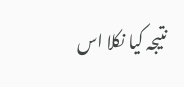نتیجہ کیا نکلا اس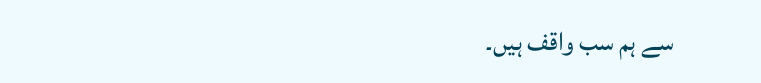سے ہم سب واقف ہیں۔